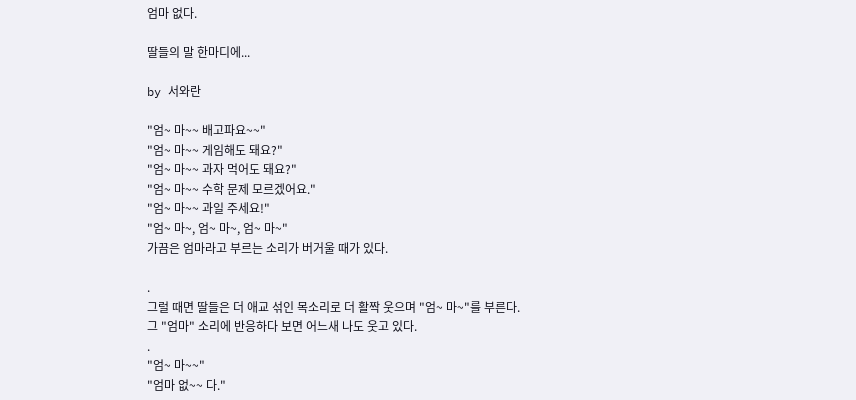엄마 없다.

딸들의 말 한마디에...

by 서와란

"엄~ 마~~ 배고파요~~"
"엄~ 마~~ 게임해도 돼요?"
"엄~ 마~~ 과자 먹어도 돼요?"
"엄~ 마~~ 수학 문제 모르겠어요."
"엄~ 마~~ 과일 주세요!"
"엄~ 마~, 엄~ 마~, 엄~ 마~"
가끔은 엄마라고 부르는 소리가 버거울 때가 있다.

.
그럴 때면 딸들은 더 애교 섞인 목소리로 더 활짝 웃으며 "엄~ 마~"를 부른다.
그 "엄마" 소리에 반응하다 보면 어느새 나도 웃고 있다.
.
"엄~ 마~~"
"엄마 없~~ 다."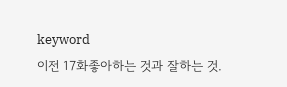keyword
이전 17화좋아하는 것과 잘하는 것.